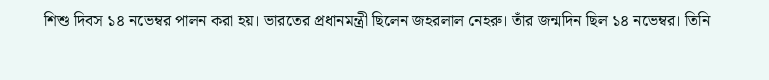শিশু দিবস ১৪ নভেম্বর পালন করা হয়। ভারতের প্রধানমন্ত্রী ছিলেন জহরলাল নেহরু। তাঁর জন্মদিন ছিল ১৪ নভেম্বর। তিনি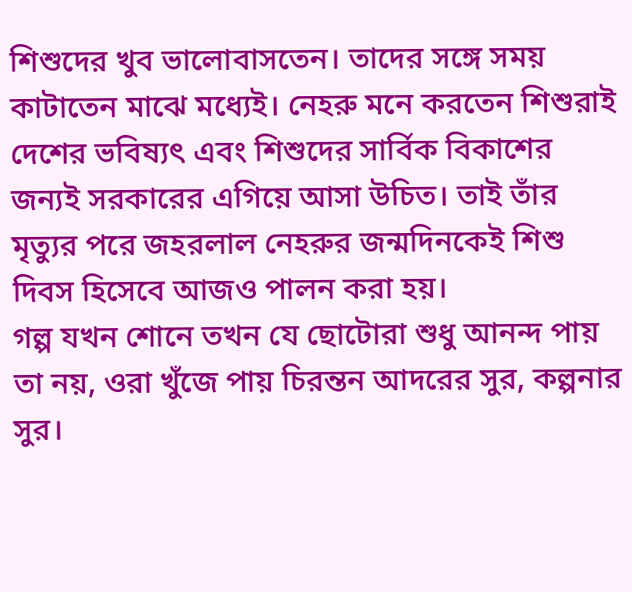শিশুদের খুব ভালোবাসতেন। তাদের সঙ্গে সময় কাটাতেন মাঝে মধ্যেই। নেহরু মনে করতেন শিশুরাই দেশের ভবিষ্যৎ এবং শিশুদের সার্বিক বিকাশের জন্যই সরকারের এগিয়ে আসা উচিত। তাই তাঁর মৃত্যুর পরে জহরলাল নেহরুর জন্মদিনকেই শিশু দিবস হিসেবে আজও পালন করা হয়।
গল্প যখন শোনে তখন যে ছোটোরা শুধু আনন্দ পায় তা নয়, ওরা খুঁজে পায় চিরন্তন আদরের সুর, কল্পনার সুর।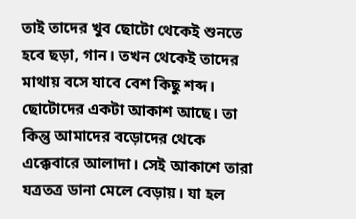তাই তাদের খুব ছোটো থেকেই শুনতে হবে ছড়া, গান। তখন থেকেই তাদের মাথায় বসে যাবে বেশ কিছু শব্দ।
ছোটোদের একটা আকাশ আছে। তা কিন্তু আমাদের বড়োদের থেকে এক্কেবারে আলাদা। সেই আকাশে তারা যত্রতত্র ডানা মেলে বেড়ায়। যা হল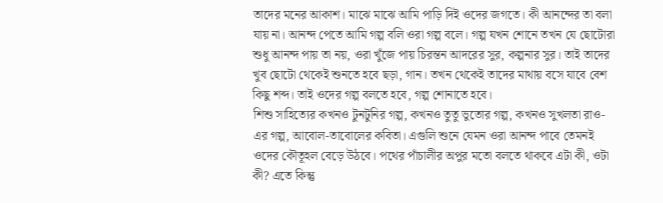তাদের মনের আকাশ। মাঝে মাঝে আমি পাড়ি দিই ওদের জগতে। কী আনন্দের তা বলা যায় না। আনন্দ পেতে আমি গল্প বলি ওরা গল্প বলে। গল্প যখন শোনে তখন যে ছোটোরা শুধু আনন্দ পায় তা নয়, ওরা খুঁজে পায় চিরন্তন আদরের সুর, কল্পনার সুর। তাই তাদের খুব ছোটো থেকেই শুনতে হবে ছড়া, গান। তখন থেকেই তাদের মাথায় বসে যাবে বেশ কিছু শব্দ। তাই ওদের গল্প বলতে হবে, গল্প শোনাতে হবে।
শিশু সাহিত্যের কখনও টুনটুনির গল্প, কখনও তুতু ভুতোর গল্প, কখনও সুখলতা রাও-এর গল্প, আবোল-তাবোলের কবিতা। এগুলি শুনে যেমন ওরা আনন্দ পাবে তেমনই ওদের কৌতূহল বেড়ে উঠবে। পথের পাঁচালীর অপুর মতো বলতে থাকবে এটা কী, ওটা কী? এতে কিন্তু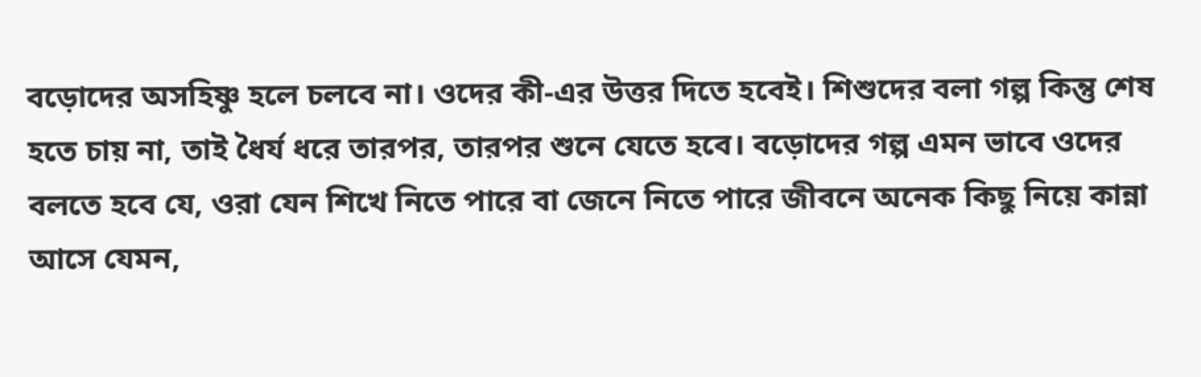বড়োদের অসহিষ্ণু হলে চলবে না। ওদের কী-এর উত্তর দিতে হবেই। শিশুদের বলা গল্প কিন্তু শেষ হতে চায় না, তাই ধৈর্য ধরে তারপর, তারপর শুনে যেতে হবে। বড়োদের গল্প এমন ভাবে ওদের বলতে হবে যে, ওরা যেন শিখে নিতে পারে বা জেনে নিতে পারে জীবনে অনেক কিছু নিয়ে কান্না আসে যেমন,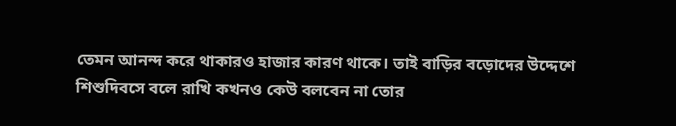তেমন আনন্দ করে থাকারও হাজার কারণ থাকে। তাই বাড়ির বড়োদের উদ্দেশে শিশুদিবসে বলে রাখি কখনও কেউ বলবেন না তোর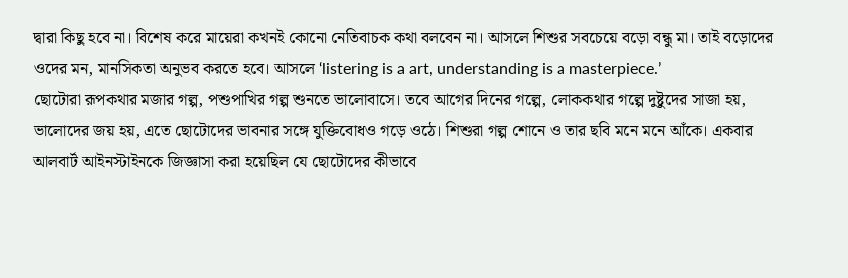দ্বারা কিছু হবে না। বিশেষ করে মায়েরা কখনই কোনো নেতিবাচক কথা বলবেন না। আসলে শিশুর সবচেয়ে বড়ো বন্ধু মা। তাই বড়োদের ওদের মন, মানসিকতা অনুভব করতে হবে। আসলে ‘listering is a art, understanding is a masterpiece.’
ছোটোরা রূপকথার মজার গল্প, পশুপাখির গল্প শুনতে ভালোবাসে। তবে আগের দিনের গল্পে, লোককথার গল্পে দুষ্টুদের সাজা হয়, ভালোদের জয় হয়, এতে ছোটোদের ভাবনার সঙ্গে যুক্তিবোধও গড়ে ওঠে। শিশুরা গল্প শোনে ও তার ছবি মনে মনে আঁকে। একবার আলবার্ট আইনস্টাইনকে জিজ্ঞাসা করা হয়েছিল যে ছোটোদের কীভাবে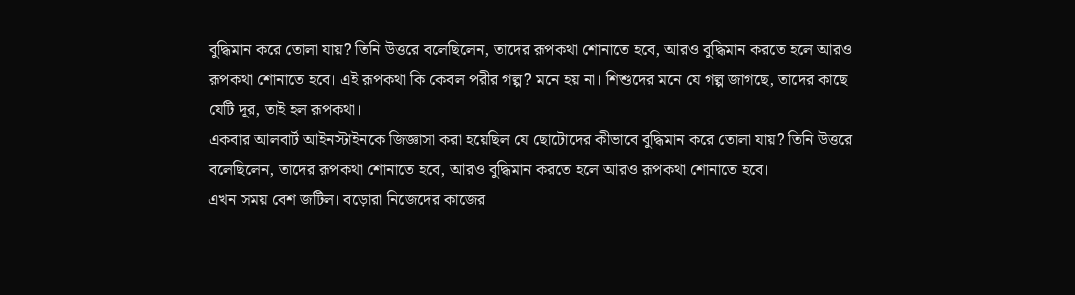বুদ্ধিমান করে তোলা যায়? তিনি উত্তরে বলেছিলেন, তাদের রূপকথা শোনাতে হবে, আরও বুদ্ধিমান করতে হলে আরও রূপকথা শোনাতে হবে। এই রূপকথা কি কেবল পরীর গল্প? মনে হয় না। শিশুদের মনে যে গল্প জাগছে, তাদের কাছে যেটি দূর, তাই হল রূপকথা।
একবার আলবার্ট আইনস্টাইনকে জিজ্ঞাসা করা হয়েছিল যে ছোটোদের কীভাবে বুদ্ধিমান করে তোলা যায়? তিনি উত্তরে বলেছিলেন, তাদের রূপকথা শোনাতে হবে, আরও বুদ্ধিমান করতে হলে আরও রূপকথা শোনাতে হবে।
এখন সময় বেশ জটিল। বড়োরা নিজেদের কাজের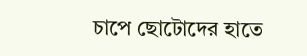চাপে ছোটোদের হাতে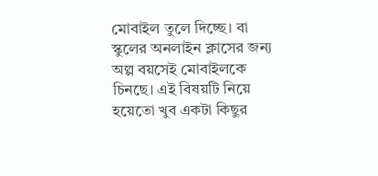মোবাইল তুলে দিচ্ছে। বা স্কুলের অনলাইন ক্লাসের জন্য অল্প বয়সেই মোবাইলকে চিনছে। এই বিষয়টি নিয়ে হয়েতো খুব একটা কিছুর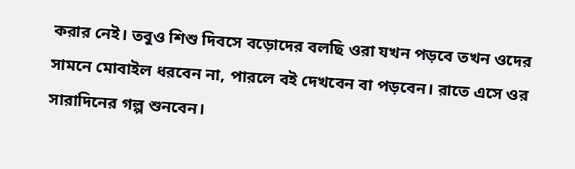করার নেই। তবুও শিশু দিবসে বড়োদের বলছি ওরা যখন পড়বে তখন ওদের সামনে মোবাইল ধরবেন না, পারলে বই দেখবেন বা পড়বেন। রাতে এসে ওর সারাদিনের গল্প শুনবেন।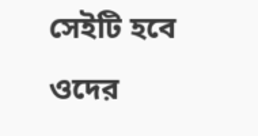সেইটি হবে ওদের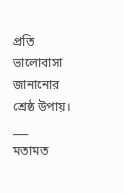প্রতি ভালোবাসা জানানোর শ্রেষ্ঠ উপায়।
___
মতামত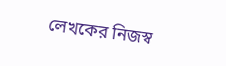লেখকের নিজস্ব